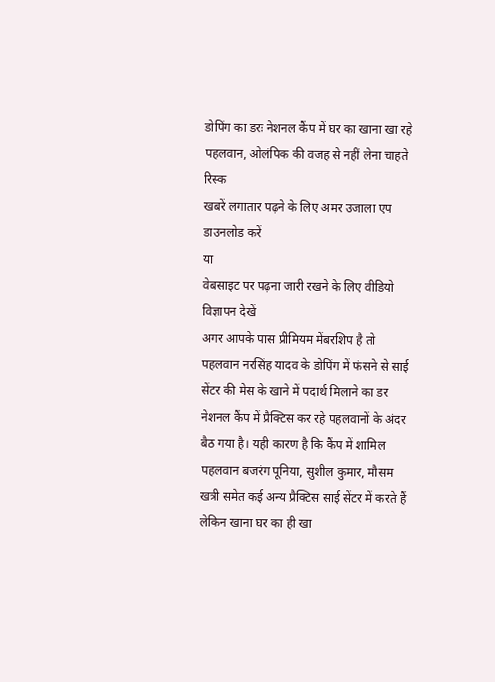डोपिंग का डरः नेशनल कैंप में घर का खाना खा रहे पहलवान, ओलंपिक की वजह से नहीं लेना चाहते रिस्क
खबरें लगातार पढ़ने के लिए अमर उजाला एप डाउनलोड करें
या
वेबसाइट पर पढ़ना जारी रखने के लिए वीडियो विज्ञापन देखें
अगर आपके पास प्रीमियम मेंबरशिप है तो
पहलवान नरसिंह यादव के डोपिंग में फंसने से साई सेंटर की मेस के खाने में पदार्थ मिलाने का डर नेशनल कैंप में प्रैक्टिस कर रहे पहलवानों के अंदर बैठ गया है। यही कारण है कि कैंप में शामिल पहलवान बजरंग पूनिया, सुशील कुमार, मौसम खत्री समेत कई अन्य प्रैक्टिस साई सेंटर में करते हैं लेकिन खाना घर का ही खा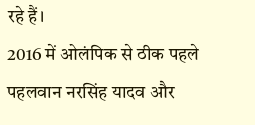रहे हैं।
2016 में ओलंपिक से ठीक पहले पहलवान नरसिंह यादव और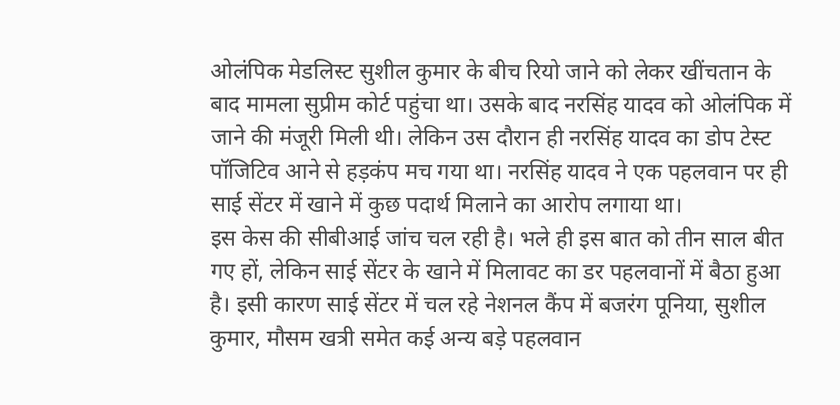ओलंपिक मेडलिस्ट सुशील कुमार के बीच रियो जाने को लेकर खींचतान के बाद मामला सुप्रीम कोर्ट पहुंचा था। उसके बाद नरसिंह यादव को ओलंपिक में जाने की मंजूरी मिली थी। लेकिन उस दौरान ही नरसिंह यादव का डोप टेस्ट पॉजिटिव आने से हड़कंप मच गया था। नरसिंह यादव ने एक पहलवान पर ही साई सेंटर में खाने में कुछ पदार्थ मिलाने का आरोप लगाया था।
इस केस की सीबीआई जांच चल रही है। भले ही इस बात को तीन साल बीत गए हों, लेकिन साई सेंटर के खाने में मिलावट का डर पहलवानों में बैठा हुआ है। इसी कारण साई सेंटर में चल रहे नेशनल कैंप में बजरंग पूनिया, सुशील कुमार, मौसम खत्री समेत कई अन्य बड़े पहलवान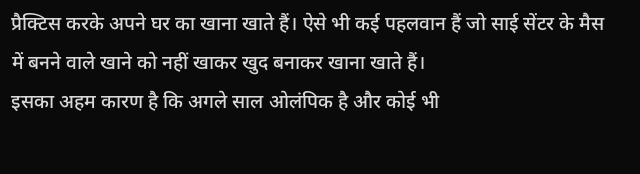प्रैक्टिस करके अपने घर का खाना खाते हैं। ऐसे भी कई पहलवान हैं जो साई सेंटर के मैस में बनने वाले खाने को नहीं खाकर खुद बनाकर खाना खाते हैं।
इसका अहम कारण है कि अगले साल ओलंपिक है और कोई भी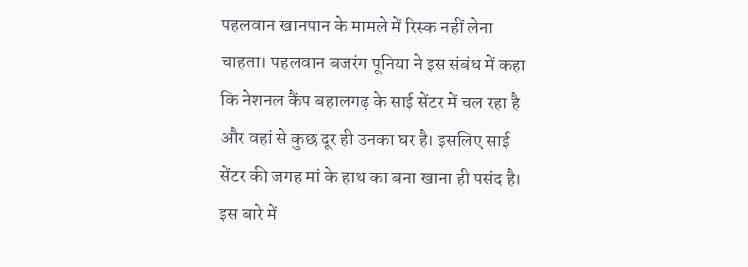पहलवान खानपान के मामले में रिस्क नहीं लेना चाहता। पहलवान बजरंग पूनिया ने इस संबंध में कहा कि नेशनल कैंप बहालगढ़ के साई सेंटर में चल रहा है और वहां से कुछ दूर ही उनका घर है। इसलिए साई सेंटर की जगह मां के हाथ का बना खाना ही पसंद है।
इस बारे में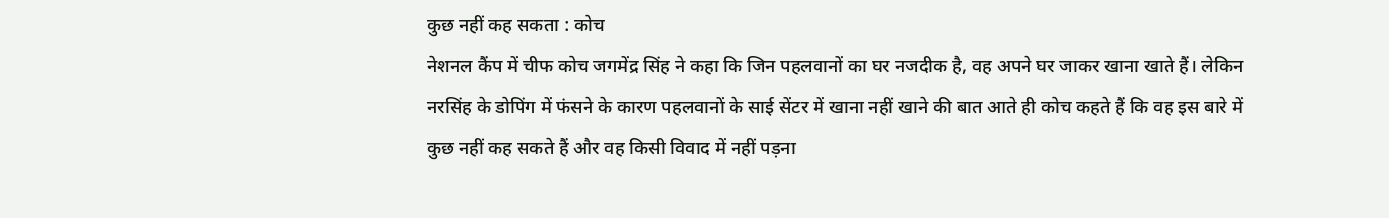कुछ नहीं कह सकता : कोच
नेशनल कैंप में चीफ कोच जगमेंद्र सिंह ने कहा कि जिन पहलवानों का घर नजदीक है, वह अपने घर जाकर खाना खाते हैं। लेकिन नरसिंह के डोपिंग में फंसने के कारण पहलवानों के साई सेंटर में खाना नहीं खाने की बात आते ही कोच कहते हैं कि वह इस बारे में कुछ नहीं कह सकते हैं और वह किसी विवाद में नहीं पड़ना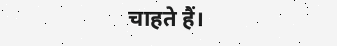चाहते हैं।